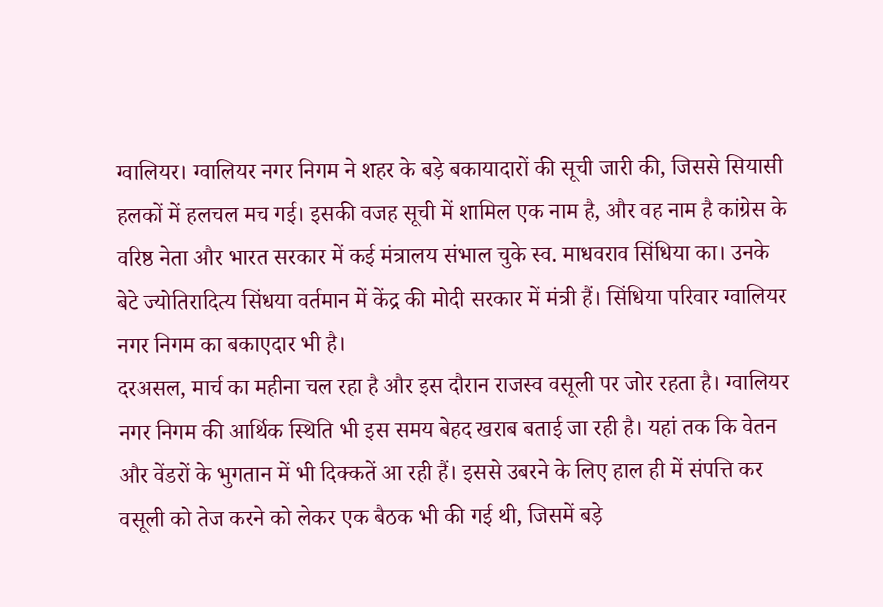ग्वालियर। ग्वालियर नगर निगम ने शहर के बड़े बकायादारों की सूची जारी की, जिससे सियासी हलकों में हलचल मच गई। इसकी वजह सूची में शामिल एक नाम है, और वह नाम है कांग्रेस के वरिष्ठ नेता और भारत सरकार में कई मंत्रालय संभाल चुके स्व. माधवराव सिंधिया का। उनके बेटे ज्योतिरादित्य सिंधया वर्तमान में केंद्र की मोदी सरकार में मंत्री हैं। सिंधिया परिवार ग्वालियर नगर निगम का बकाएदार भी है।
दरअसल, मार्च का महीना चल रहा है और इस दौरान राजस्व वसूली पर जोर रहता है। ग्वालियर नगर निगम की आर्थिक स्थिति भी इस समय बेहद खराब बताई जा रही है। यहां तक कि वेतन और वेंडरों के भुगतान में भी दिक्कतें आ रही हैं। इससे उबरने के लिए हाल ही में संपत्ति कर वसूली को तेज करने को लेकर एक बैठक भी की गई थी, जिसमें बड़े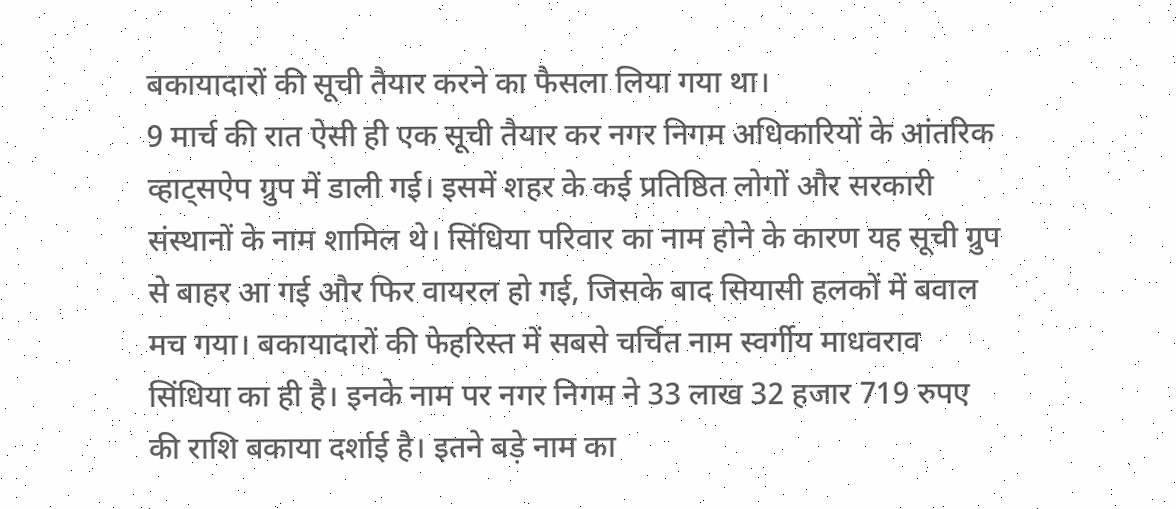बकायादारों की सूची तैयार करने का फैसला लिया गया था।
9 मार्च की रात ऐसी ही एक सूची तैयार कर नगर निगम अधिकारियों के आंतरिक व्हाट्सऐप ग्रुप में डाली गई। इसमें शहर के कई प्रतिष्ठित लोगों और सरकारी संस्थानों के नाम शामिल थे। सिंधिया परिवार का नाम होने के कारण यह सूची ग्रुप से बाहर आ गई और फिर वायरल हो गई, जिसके बाद सियासी हलकों में बवाल मच गया। बकायादारों की फेहरिस्त में सबसे चर्चित नाम स्वर्गीय माधवराव सिंधिया का ही है। इनके नाम पर नगर निगम ने 33 लाख 32 हजार 719 रुपए की राशि बकाया दर्शाई है। इतने बड़े नाम का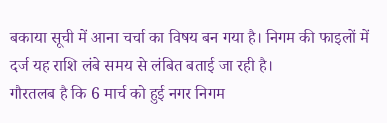बकाया सूची में आना चर्चा का विषय बन गया है। निगम की फाइलों में दर्ज यह राशि लंबे समय से लंबित बताई जा रही है।
गौरतलब है कि 6 मार्च को हुई नगर निगम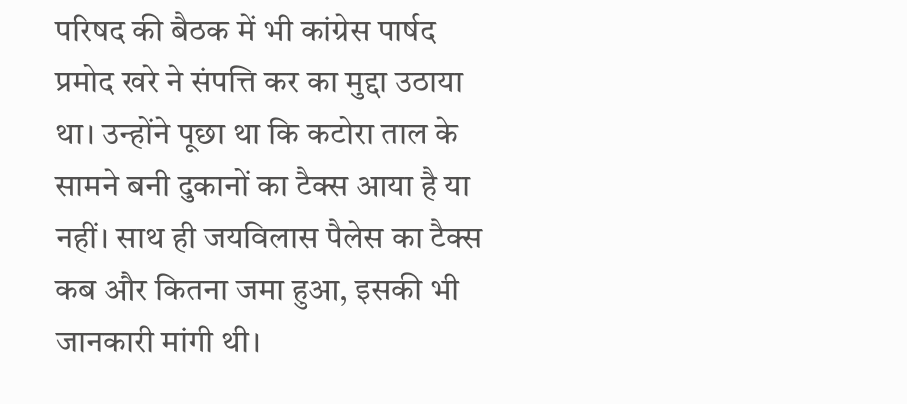परिषद की बैठक में भी कांग्रेस पार्षद प्रमोद खरे ने संपत्ति कर का मुद्दा उठाया था। उन्होंने पूछा था कि कटोरा ताल के सामने बनी दुकानों का टैक्स आया है या नहीं। साथ ही जयविलास पैलेस का टैक्स कब और कितना जमा हुआ, इसकी भी जानकारी मांगी थी।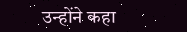उन्होंने कहा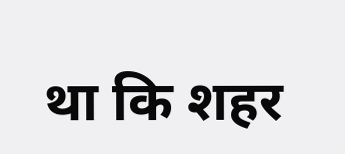था कि शहर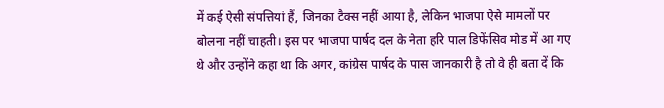में कई ऐसी संपत्तियां हैं, जिनका टैक्स नहीं आया है, लेकिन भाजपा ऐसे मामलों पर बोलना नहीं चाहती। इस पर भाजपा पार्षद दल के नेता हरि पाल डिफेंसिव मोड में आ गए थे और उन्होंने कहा था कि अगर, कांग्रेस पार्षद के पास जानकारी है तो वे ही बता दें कि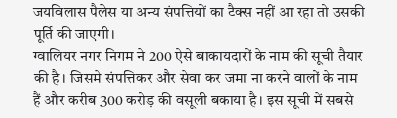जयविलास पैलेस या अन्य संपत्तियों का टैक्स नहीं आ रहा तो उसकी पूर्ति की जाएगी।
ग्वालियर नगर निगम ने 200 ऐसे बाकायदारों के नाम की सूची तैयार की है। जिसमे संपत्तिकर और सेवा कर जमा ना करने वालों के नाम हैं और करीब 300 करोड़ की वसूली बकाया है। इस सूची में सबसे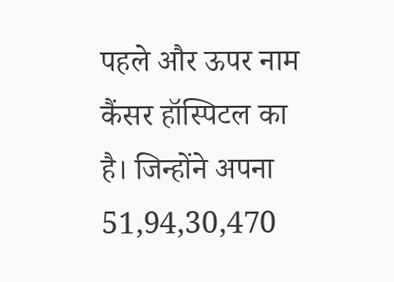पहले और ऊपर नाम कैंसर हॉस्पिटल का है। जिन्होंने अपना 51,94,30,470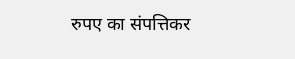रुपए का संपत्तिकर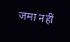जमा नहीं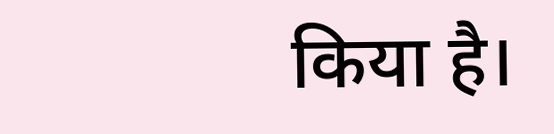किया है।